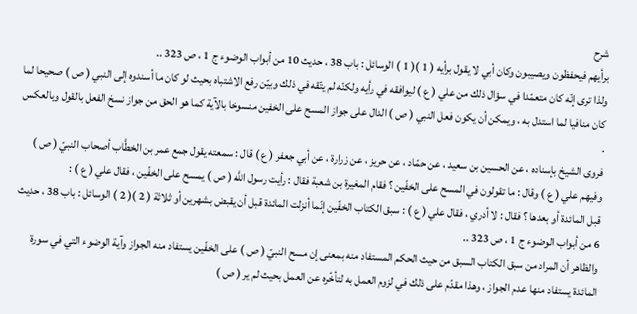شرح
برأيهم فيحفظون ويصيبون وكان أبي لا يقول برأيه ( 1 )( 1 ) الوسائل : باب 38 ، حديث 10 من أبواب الوضوء ج 1 ، ص 323 ..
ولذا ترى إنّه كان متعمّدا في سؤال ذلك من علي ( ع ) ليوافقه في رأيه ولكنّه لم يتّقه في ذلك وبيّن رفع الاشتباه بحيث لو كان ما أسندوه إلى النبي ( ص ) صحيحا لما كان منافيا لما استدل به ، ويمكن أن يكون فعل النبي ( ص ) الدال على جواز المسح على الخفين منسوخا بالآية كما هو الحق من جواز نسخ الفعل بالقول وبالعكس .
فروى الشيخ بإسناده ، عن الحسين بن سعيد ، عن حمّاد ، عن حريز ، عن زرارة ، عن أبي جعفر ( ع ) قال : سمعته يقول جمع عمر بن الخطَّاب أصحاب النبيّ ( ص ) وفيهم علي ( ع ) وقال : ما تقولون في المسح على الخفّين ؟ فقام المغيرة بن شعبة فقال : رأيت رسول اللَّه ( ص ) يمسح على الخفّين ، فقال علي ( ع ) :
قبل المائدة أو بعدها ؟ فقال : لا أدري ، فقال علي ( ع ) : سبق الكتاب الخفّين إنّما أنزلت المائدة قبل أن يقبض بشهرين أو ثلاثة ( 2 )( 2 ) الوسائل : باب 38 ، حديث 6 من أبواب الوضوء ج 1 ، ص 323 ..
والظاهر أن المراد من سبق الكتاب السبق من حيث الحكم المستفاد منه بمعنى إن مسح النبيّ ( ص ) على الخفّين يستفاد منه الجواز وآية الوضوء التي في سورة المائدة يستفاد منها عدم الجواز ، وهذا مقدّم على ذلك في لزوم العمل به لتأخّره عن العمل بحيث لم ير ( ص )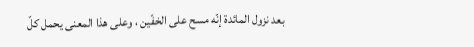بعد نزول المائدة إنّه مسح على الخفّين ، وعلى هذا المعنى يحمل كلّ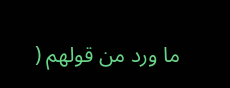ما ورد من قولهم (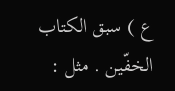ع ) سبق الكتاب الخفّين . مثل :